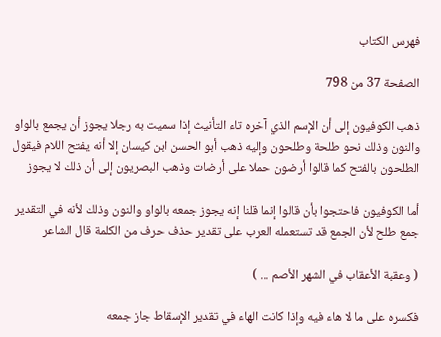فهرس الكتاب

الصفحة 37 من 798

ذهب الكوفيون إلى أن الإسم الذي آخره تاء التأنيث إذا سميت به رجلا يجوز أن يجمع بالواو والنون وذلك نحو طلحة وطلحون وإليه ذهب أبو الحسن ابن كيسان إلا أنه يفتح اللام فيقول الطلحون بالفتح كما قالوا أرضون حملا على أرضات وذهب البصريون إلى أن ذلك لا يجوز

أما الكوفيون فاحتجوا بأن قالوا إنما قلنا إنه يجوز جمعه بالواو والنون وذلك لأنه في التقدير جمع طلح لأن الجمع قد تستعمله العرب على تقدير حذف حرف من الكلمة قال الشاعر

( وعقبة الأعقاب في الشهر الأصم ... )

فكسره على ما لا هاء فيه وإذا كانت الهاء في تقدير الإسقاط جاز جمعه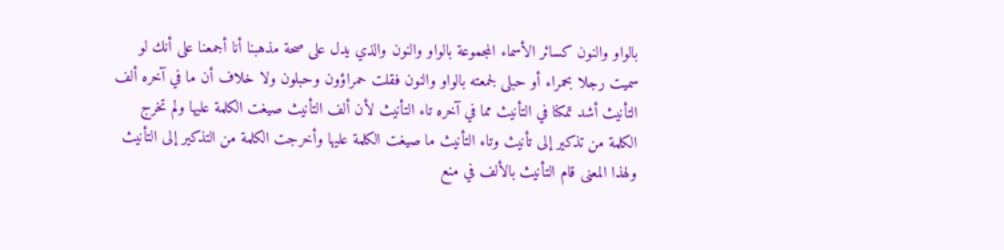بالواو والنون كسائر الأسماء المجموعة بالواو والنون والذي يدل على صحة مذهبنا أنا أجمعنا على أنك لو سميت رجلا بحمراء أو حبلى لجمعته بالواو والنون فقلت حمراؤون وحبلون ولا خلاف أن ما في آخره ألف التأنيث أشد تمكنا في التأنيث مما في آخره تاء التأنيث لأن ألف التأنيث صيغت الكلمة عليها ولم تخرج الكلمة من تذكير إلى تأنيث وتاء التأنيث ما صيغت الكلمة عليها وأخرجت الكلمة من التذكير إلى التأنيث ولهذا المعنى قام التأنيث بالألف في منع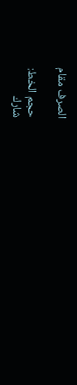الصرف مقام

حجم الخط:
شارك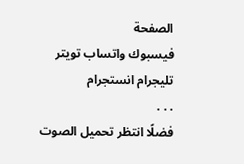الصفحة
فيسبوك واتساب تويتر تليجرام انستجرام
. . .
فضلًا انتظر تحميل الصوت